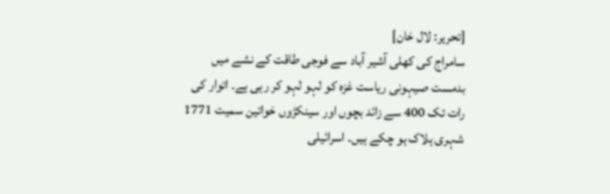[تحریر: لال خان]
سامراج کی کھلی آشیر آباد سے فوجی طاقت کے نشے میں بدمست صیہونی ریاست غزہ کو لہو لہو کر رہی ہے۔ اتوار کی رات تک 400 سے زائد بچوں اور سینکڑوں خواتین سمیت 1771 شہری ہلاک ہو چکے ہیں۔ اسرائیلی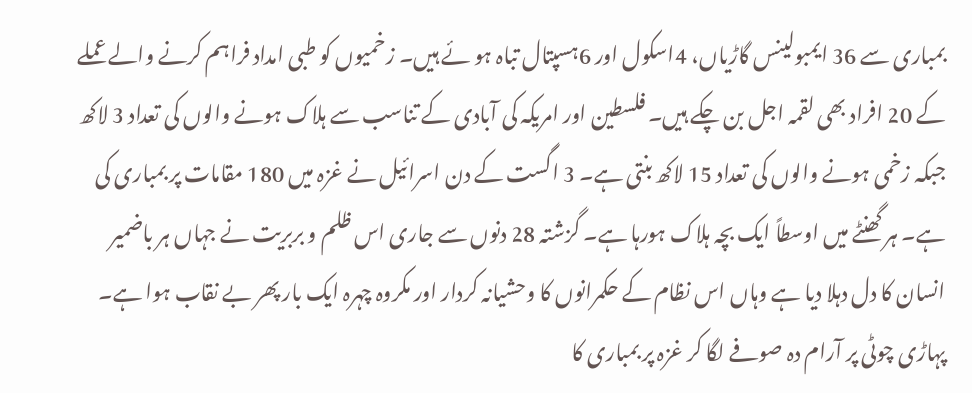بمباری سے 36 ایمبولینس گاڑیاں، 4اسکول اور 6ہسپتال تباہ ہو ئے ہیں۔ زخمیوں کو طبی امداد فراہم کرنے والے عملے کے 20 افراد بھی لقمہ اجل بن چکے ہیں۔ فلسطین اور امریکہ کی آبادی کے تناسب سے ہلاک ہونے والوں کی تعداد 3 لاکھ جبکہ زخمی ہونے والوں کی تعداد 15 لاکھ بنتی ہے۔ 3 اگست کے دن اسرائیل نے غزہ میں 180 مقامات پر بمباری کی ہے۔ ہر گھنٹے میں اوسطاً ایک بچہ ہلاک ہورہا ہے۔ گزشتہ 28 دنوں سے جاری اس ظلم و بربریت نے جہاں ہر باضمیر انسان کا دل دہلا دیا ہے وہاں اس نظام کے حکمرانوں کا وحشیانہ کردار اور مکروہ چہرہ ایک بار پھر بے نقاب ہوا ہے۔
پہاڑی چوٹی پر آرام دہ صوفے لگا کر غزہ پر بمباری کا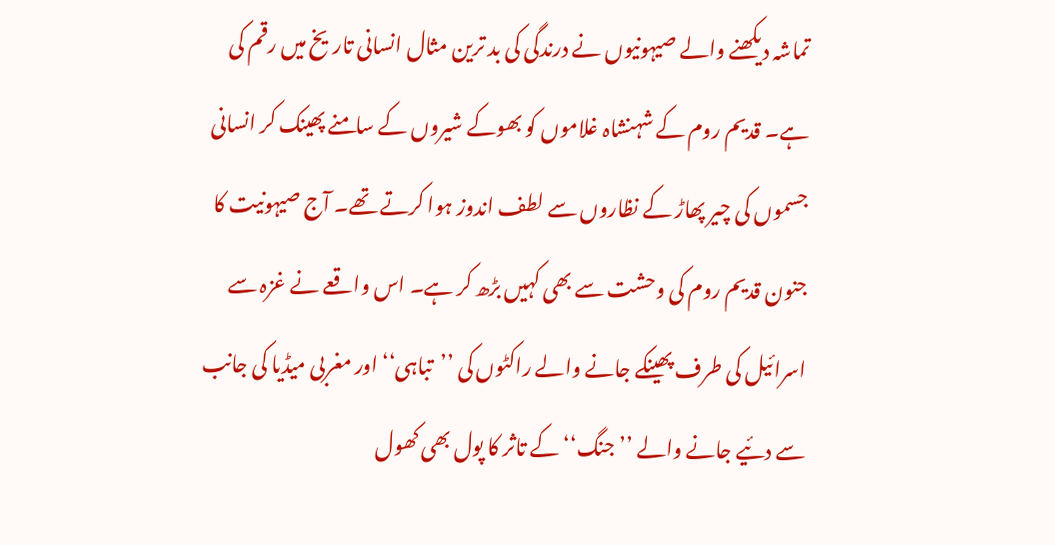تماشہ دیکھنے والے صیہونیوں نے درندگی کی بد ترین مثال انسانی تاریخ میں رقم کی ہے۔ قدیم روم کے شہنشاہ غلاموں کو بھوکے شیروں کے سامنے پھینک کر انسانی جسموں کی چیر پھاڑ کے نظاروں سے لطف اندوز ہوا کرتے تھے۔ آج صیہونیت کا جنون قدیم روم کی وحشت سے بھی کہیں بڑھ کر ہے۔ اس واقعے نے غزہ سے اسرائیل کی طرف پھینکے جانے والے راکٹوں کی ’’تباہی‘‘ اور مغربی میڈیا کی جانب سے دئیے جانے والے ’’جنگ‘‘ کے تاثر کا پول بھی کھول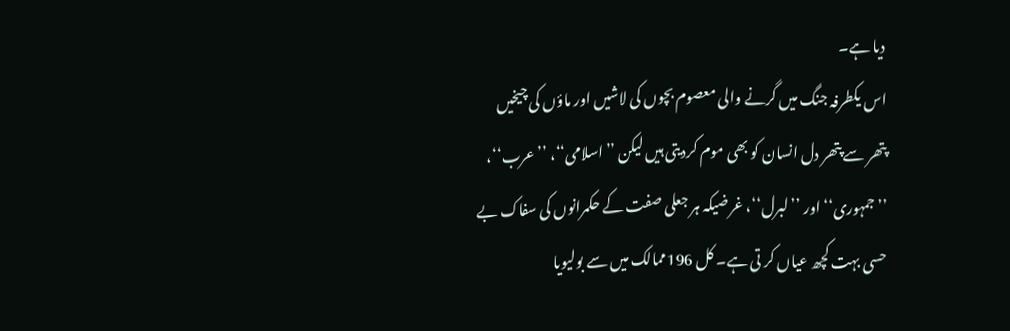دیا ہے۔
اس یکطرفہ جنگ میں گرنے والی معصوم بچوں کی لاشیں اور ماؤں کی چیخیں پتھر سے پتھر دل انسان کو بھی موم کردیتی ہیں لیکن ’’اسلامی‘‘، ’’عرب‘‘، ’’جمہوری‘‘ اور ’’لبرل‘‘، غرضیکہ ہر جعلی صفت کے حکمرانوں کی سفاک بے حسی بہت کچھ عیاں کر تی ہے۔ کل 196ممالک میں سے بولیویا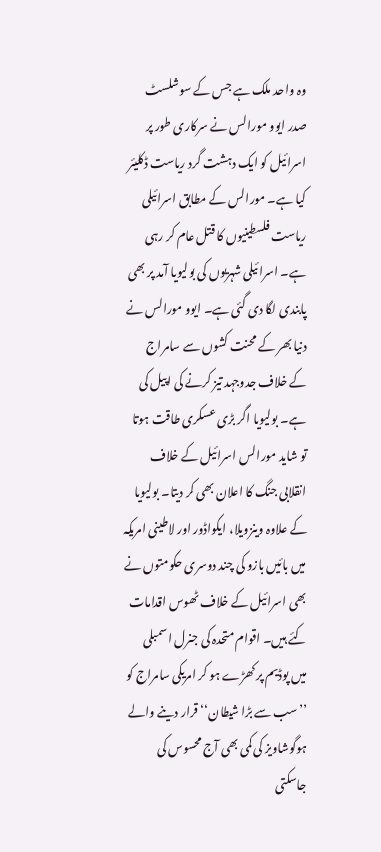وہ واحد ملک ہے جس کے سوشلسٹ صدر ایوو مورالس نے سرکاری طور پر اسرائیل کو ایک دہشت گرد ریاست ڈکلیئر کیا ہے۔ مورالس کے مطابق اسرائیلی ریاست فلسطینیوں کا قتل عام کر رہی ہے۔ اسرائیلی شہریوں کی بولیویا آمد پر بھی پابندی لگا دی گئی ہے۔ ایوو مورالس نے دنیا بھر کے محنت کشوں سے سامراج کے خلاف جدوجہد تیز کرنے کی اپیل کی ہے۔ بولیویا اگر بڑی عسکری طاقت ہوتا تو شاید مورالس اسرائیل کے خلاف انقلابی جنگ کا اعلان بھی کر دیتا۔ بولیویا کے علاوہ وینزویلا، ایکواڈور اور لاطینی امریکہ میں بائیں بازو کی چند دوسری حکومتوں نے بھی اسرائیل کے خلاف ٹھوس اقدامات کئے ہیں۔ اقوام متحدہ کی جنرل اسمبلی میں پوڈیم پر کھڑے ہو کر امریکی سامراج کو ’’سب سے بڑا شیطان‘‘ قرار دینے والے ہوگوشاویز کی کمی بھی آج محسوس کی جاسکتی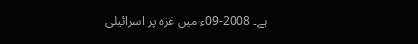ہے۔ 2008-09ء میں غزہ پر اسرائیلی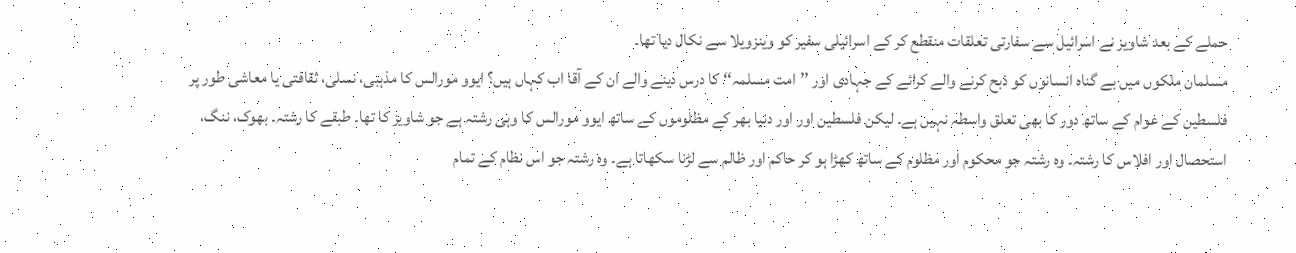حملے کے بعد شاویز نے اسرائیل سے سفارتی تعلقات منقطع کر کے اسرائیلی سفیر کو وینزویلا سے نکال دیا تھا۔
مسلمان ملکوں میں بے گناہ انسانوں کو ذبح کرنے والے کرائے کے جہادی اور ’’امت مسلمہ‘‘ کا درس دینے والے ان کے آقا اب کہاں ہیں؟ ایوو مورالس کا مذہبی، نسلی، ثقافتی یا معاشی طور پر فلسطین کے عوام کے ساتھ دور کا بھی تعلق واسطہ نہیں ہے۔ لیکن فلسطین اور اور دنیا بھر کے مظلوموں کے ساتھ ایوو مورالس کا وہی رشتہ ہے جو شاویز کا تھا۔ طبقے کا رشتہ۔ بھوک، ننگ، استحصال اور افلاس کا رشتہ۔ وہ رشتہ جو محکوم اور مظلوم کے ساتھ کھڑا ہو کر حاکم اور ظالم سے لڑنا سکھاتا ہے۔ وہ رشتہ جو اس نظام کے تمام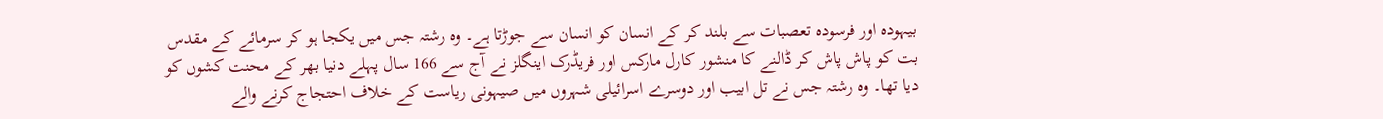بیہودہ اور فرسودہ تعصبات سے بلند کر کے انسان کو انسان سے جوڑتا ہے۔ وہ رشتہ جس میں یکجا ہو کر سرمائے کے مقدس بت کو پاش پاش کر ڈالنے کا منشور کارل مارکس اور فریڈرک اینگلز نے آج سے 166 سال پہلے دنیا بھر کے محنت کشوں کو دیا تھا۔ وہ رشتہ جس نے تل ابیب اور دوسرے اسرائیلی شہروں میں صیہونی ریاست کے خلاف احتجاج کرنے والے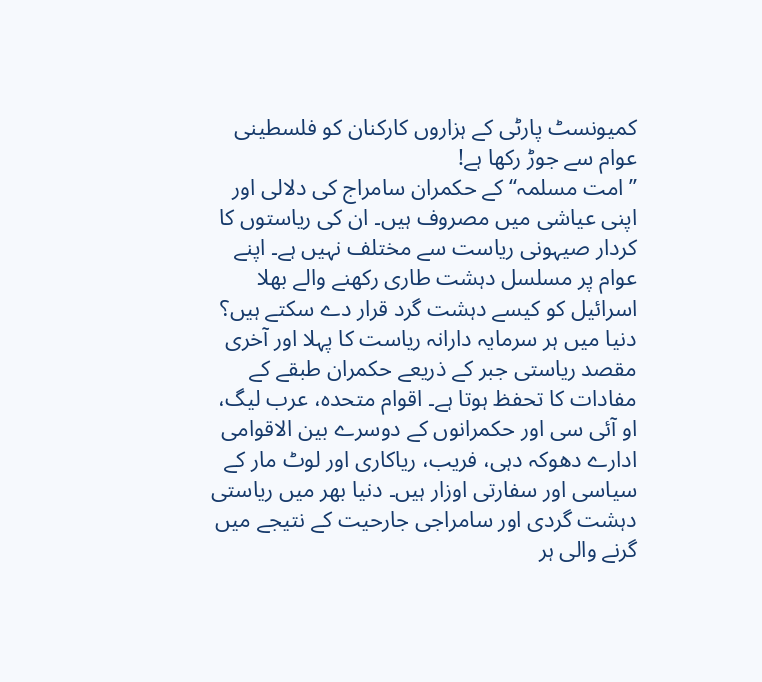کمیونسٹ پارٹی کے ہزاروں کارکنان کو فلسطینی عوام سے جوڑ رکھا ہے!
’’امت مسلمہ‘‘ کے حکمران سامراج کی دلالی اور اپنی عیاشی میں مصروف ہیں۔ ان کی ریاستوں کا کردار صیہونی ریاست سے مختلف نہیں ہے۔ اپنے عوام پر مسلسل دہشت طاری رکھنے والے بھلا اسرائیل کو کیسے دہشت گرد قرار دے سکتے ہیں؟ دنیا میں ہر سرمایہ دارانہ ریاست کا پہلا اور آخری مقصد ریاستی جبر کے ذریعے حکمران طبقے کے مفادات کا تحفظ ہوتا ہے۔ اقوام متحدہ، عرب لیگ، او آئی سی اور حکمرانوں کے دوسرے بین الاقوامی ادارے دھوکہ دہی، فریب، ریاکاری اور لوٹ مار کے سیاسی اور سفارتی اوزار ہیں۔ دنیا بھر میں ریاستی دہشت گردی اور سامراجی جارحیت کے نتیجے میں گرنے والی ہر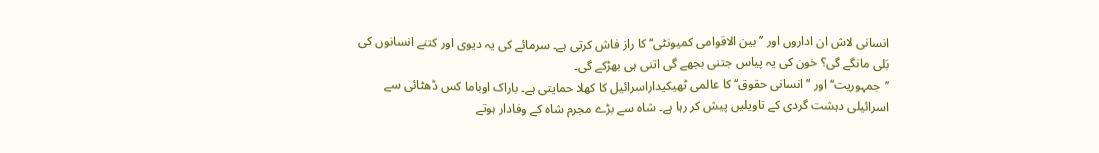انسانی لاش ان اداروں اور ’’بین الاقوامی کمیونٹی‘‘ کا راز فاش کرتی ہے۔ سرمائے کی یہ دیوی اور کتنے انسانوں کی بَلی مانگے گی؟ خون کی یہ پیاس جتنی بجھے گی اتنی ہی بھڑکے گی۔
’’جمہوریت‘‘ اور ’’انسانی حقوق‘‘ کا عالمی ٹھیکیداراسرائیل کا کھلا حمایتی ہے۔ باراک اوباما کس ڈھٹائی سے اسرائیلی دہشت گردی کے تاویلیں پیش کر رہا ہے۔ شاہ سے بڑے مجرم شاہ کے وفادار ہوتے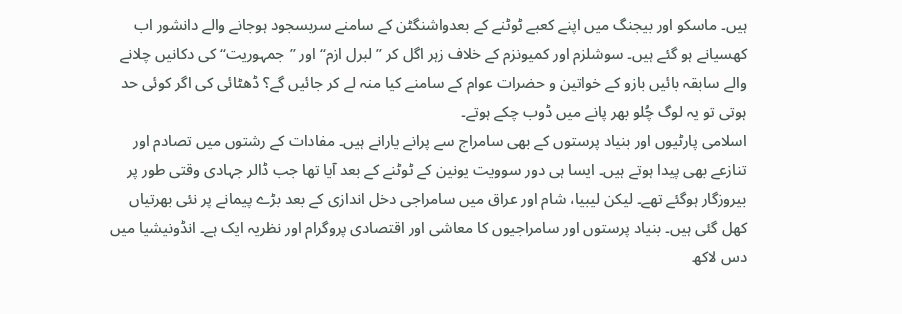ہیں۔ ماسکو اور بیجنگ میں اپنے کعبے ٹوٹنے کے بعدواشنگٹن کے سامنے سربسجود ہوجانے والے دانشور اب کھسیانے ہو گئے ہیں۔ سوشلزم اور کمیونزم کے خلاف زہر اگل کر ’’لبرل ازم‘‘ اور ’’جمہوریت‘‘ کی دکانیں چلانے والے سابقہ بائیں بازو کے خواتین و حضرات عوام کے سامنے کیا منہ لے کر جائیں گے؟ ڈھٹائی کی اگر کوئی حد ہوتی تو یہ لوگ چُلو بھر پانے میں ڈوب چکے ہوتے۔
اسلامی پارٹیوں اور بنیاد پرستوں کے بھی سامراج سے پرانے یارانے ہیں۔ مفادات کے رشتوں میں تصادم اور تنازعے بھی پیدا ہوتے ہیں۔ ایسا ہی دور سوویت یونین کے ٹوٹنے کے بعد آیا تھا جب ڈالر جہادی وقتی طور پر بیروزگار ہوگئے تھے۔ لیکن لیبیا، شام اور عراق میں سامراجی دخل اندازی کے بعد بڑے پیمانے پر نئی بھرتیاں کھل گئی ہیں۔ بنیاد پرستوں اور سامراجیوں کا معاشی اور اقتصادی پروگرام اور نظریہ ایک ہے۔ انڈونیشیا میں دس لاکھ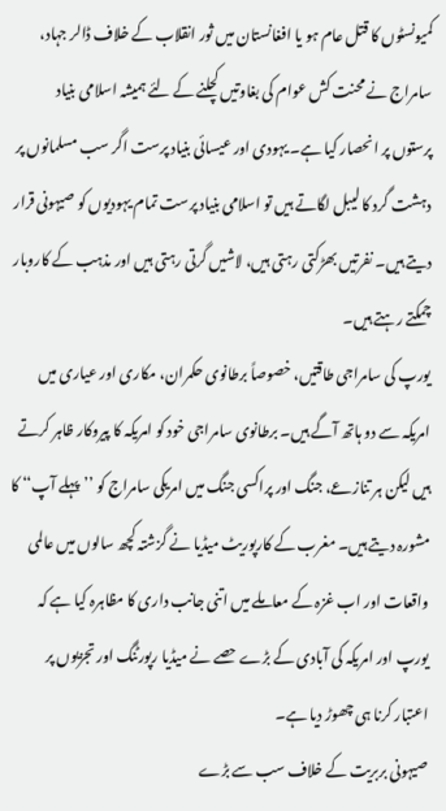کمیونسٹوں کا قتل عام ہو یا افغانستان میں ثور انقلاب کے خلاف ڈالر جہاد، سامراج نے محنت کش عوام کی بغاوتیں کچلنے کے لئے ہمیشہ اسلامی بنیاد پرستوں پر انحصار کیا ہے۔ یہودی اور عیسائی بنیاد پرست اگر سب مسلمانوں پر دہشت گرد کا لیبل لگاتے ہیں تو اسلامی بنیاد پرست تمام یہودیوں کو صیہونی قرار دیتے ہیں۔ نفرتیں بھڑکتی رہتی ہیں، لاشیں گرتی رہتی ہیں اور مذہب کے کاروبار چمکتے رہتے ہیں۔
یورپ کی سامراجی طاقتیں، خصوصاً برطانوی حکمران، مکاری اور عیاری میں امریکہ سے دو ہاتھ آگے ہیں۔ برطانوی سامراجی خود کو امریکہ کا پیروکار ظاہر کرتے ہیں لیکن ہر تنازعے، جنگ اور پراکسی جنگ میں امریکی سامراج کو ’’پہلے آپ‘‘ کا مشورہ دیتے ہیں۔ مغرب کے کارپوریٹ میڈیا نے گزشتہ کچھ سالوں میں عالمی واقعات اور اب غزہ کے معاملے میں اتنی جانب داری کا مظاہرہ کیا ہے کہ یورپ اور امریکہ کی آبادی کے بڑے حصے نے میڈیا رپورٹنگ اور تجزیوں پر اعتبار کرنا ہی چھوڑ دیا ہے۔
صیہونی بربریت کے خلاف سب سے بڑے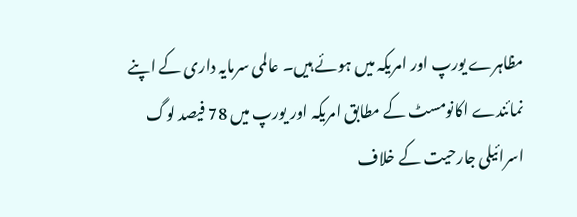مظاہرے یورپ اور امریکہ میں ہوئے ہیں۔ عالمی سرمایہ داری کے اپنے نمائندے اکانومسٹ کے مطابق امریکہ اور یورپ میں 78 فیصد لوگ اسرائیلی جارحیت کے خلاف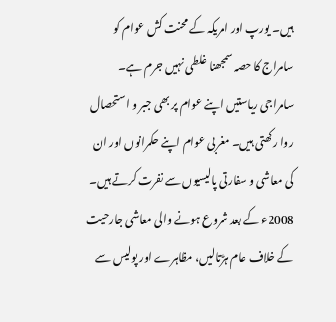ہیں۔ یورپ اور امریکہ کے محنت کش عوام کو سامراج کا حصہ سمجھنا غلطی نہیں جرم ہے۔ سامراجی ریاستیں اپنے عوام پر بھی جبر و استحصال روا رکھتی ہیں۔ مغربی عوام اپنے حکمرانوں اور ان کی معاشی و سفارتی پالیسیوں سے نفرت کرتے ہیں۔ 2008ء کے بعد شروع ہونے والی معاشی جارحیت کے خلاف عام ہڑتالیں، مظاہرے اور پولیس سے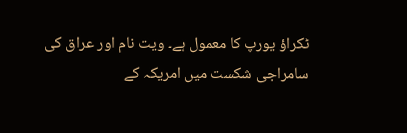ٹکراؤ یورپ کا معمول ہے۔ ویت نام اور عراق کی سامراجی شکست میں امریکہ کے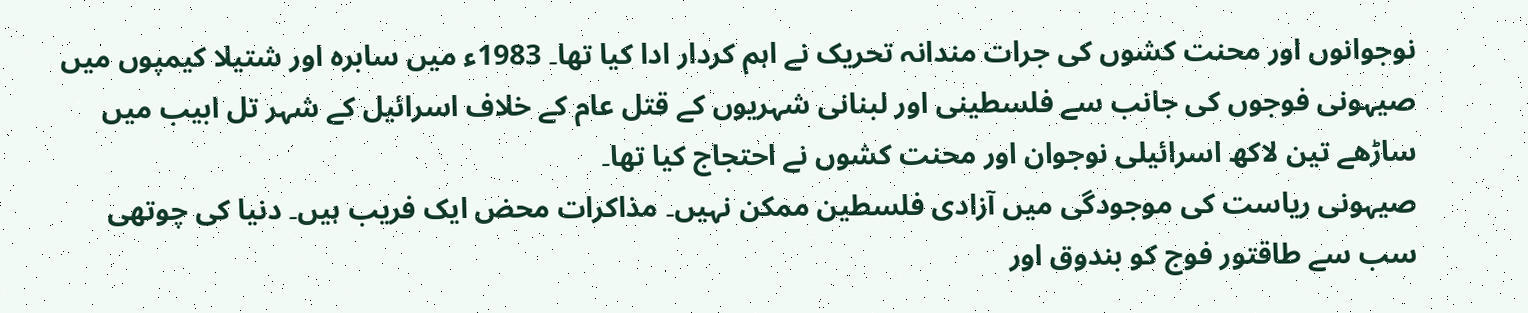نوجوانوں اور محنت کشوں کی جرات مندانہ تحریک نے اہم کردار ادا کیا تھا۔ 1983ء میں سابرہ اور شتیلا کیمپوں میں صیہونی فوجوں کی جانب سے فلسطینی اور لبنانی شہریوں کے قتل عام کے خلاف اسرائیل کے شہر تل ابیب میں ساڑھے تین لاکھ اسرائیلی نوجوان اور محنت کشوں نے احتجاج کیا تھا۔
صیہونی ریاست کی موجودگی میں آزادی فلسطین ممکن نہیں۔ مذاکرات محض ایک فریب ہیں۔ دنیا کی چوتھی سب سے طاقتور فوج کو بندوق اور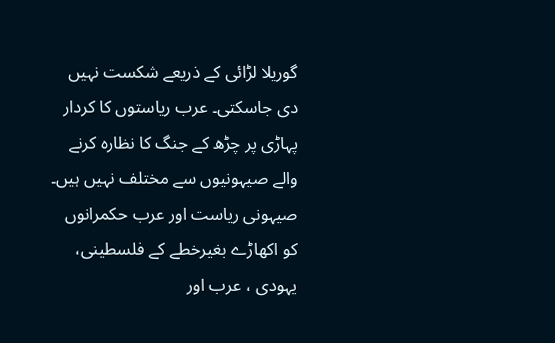گوریلا لڑائی کے ذریعے شکست نہیں دی جاسکتی۔ عرب ریاستوں کا کردار پہاڑی پر چڑھ کے جنگ کا نظارہ کرنے والے صیہونیوں سے مختلف نہیں ہیں۔ صیہونی ریاست اور عرب حکمرانوں کو اکھاڑے بغیرخطے کے فلسطینی، یہودی ، عرب اور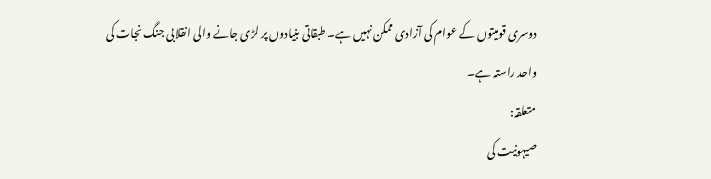دوسری قومیتوں کے عوام کی آزادی ممکن نہیں ہے۔ طبقاتی بنیادوں پر لڑی جانے والی انقلابی جنگ نجات کی واحد راستہ ہے۔
متعلقہ:
صیہونیت کی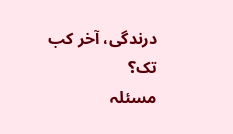درندگی، آخر کب تک؟
مسئلہ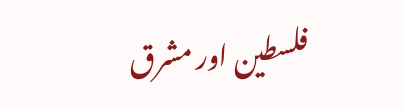فلسطین اور مشرق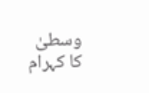وسطیٰ کا کہرام